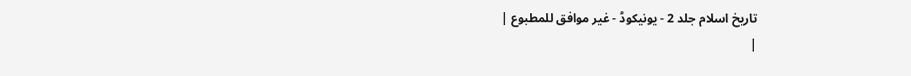تاریخ اسلام جلد 2 - یونیکوڈ - غیر موافق للمطبوع |
|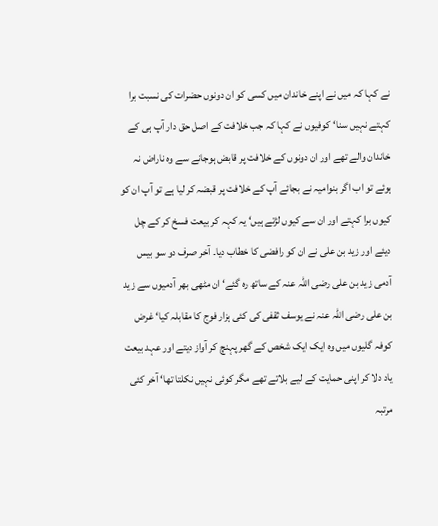نے کہا کہ میں نے اپنے خاندان میں کسی کو ان دونوں حضرات کی نسبت برا کہتے نہیں سنا‘ کوفیوں نے کہا کہ جب خلافت کے اصل حق دار آپ ہی کے خاندان والے تھے اور ان دونوں کے خلافت پر قابض ہوجانے سے وہ ناراض نہ ہوئے تو اب اگر بنوامیہ نے بجائے آپ کے خلافت پر قبضہ کر لیا ہے تو آپ ان کو کیوں برا کہتے اور ان سے کیوں لڑتے ہیں‘ یہ کہہ کر بیعت فسخ کر کے چل دیئے اور زید بن علی نے ان کو رافضی کا خطاب دیا۔ آخر صرف دو سو بیس آدمی زید بن علی رضی اللہ عنہ کے ساتھ رہ گئے‘ ان مٹھی بھر آدمیوں سے زید بن علی رضی اللہ عنہ نے یوسف ثقفی کی کئی ہزار فوج کا مقابلہ کیا‘ غرض کوفہ گلیوں میں وہ ایک ایک شخص کے گھر پہنچ کر آواز دیتے اور عہد بیعت یاد دلا کر اپنی حمایت کے لیے بلاتے تھے مگر کوئی نہیں نکلتا تھا‘ آخر کئی مرتبہ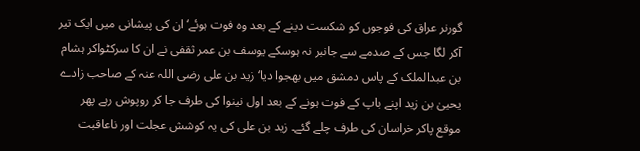گورنر عراق کی فوجوں کو شکست دینے کے بعد وہ فوت ہوئے‘ ان کی پیشانی میں ایک تیر آکر لگا جس کے صدمے سے جانبر نہ ہوسکے یوسف بن عمر ثقفی نے ان کا سرکٹواکر ہشام بن عبدالملک کے پاس دمشق میں بھجوا دیا‘ زید بن علی رضی اللہ عنہ کے صاحب زادے یحییٰ بن زید اپنے باپ کے فوت ہونے کے بعد اول نینوا کی طرف جا کر روپوش رہے پھر موقع پاکر خراسان کی طرف چلے گئے۔ زید بن علی کی یہ کوشش عجلت اور ناعاقبت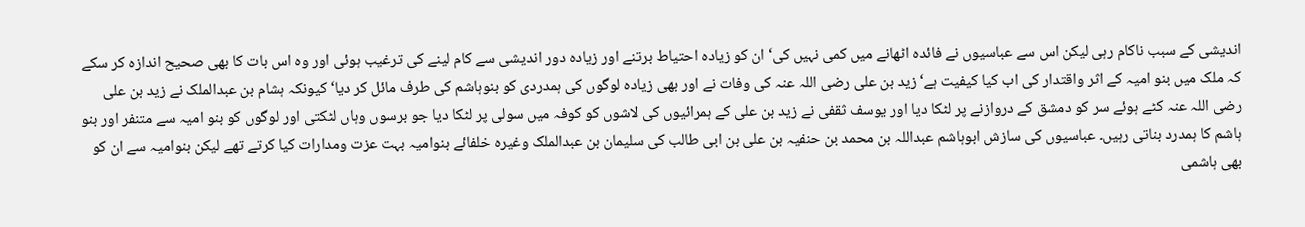اندیشی کے سبب ناکام رہی لیکن اس سے عباسیوں نے فائدہ اٹھانے میں کمی نہیں کی‘ ان کو زیادہ احتیاط برتنے اور زیادہ دور اندیشی سے کام لینے کی ترغیب ہوئی اور وہ اس بات کا بھی صحیح اندازہ کر سکے کہ ملک میں بنو امیہ کے اثر واقتدار کی اب کیا کیفیت ہے‘ زید بن علی رضی اللہ عنہ کی وفات نے اور بھی زیادہ لوگوں کی ہمدردی کو بنوہاشم کی طرف مائل کر دیا‘ کیونکہ ہشام بن عبدالملک نے زید بن علی رضی اللہ عنہ کٹے ہوئے سر کو دمشق کے دروازنے پر لٹکا دیا اور یوسف ثقفی نے زید بن علی کے ہمرائیوں کی لاشوں کو کوفہ میں سولی پر لٹکا دیا جو برسوں وہاں لٹکتی اور لوگوں کو بنو امیہ سے متنفر اور بنو ہاشم کا ہمدرد بناتی رہیں۔ عباسیوں کی سازش ابوہاشم عبداللہ بن محمد بن حنفیہ بن علی بن ابی طالب کی سلیمان بن عبدالملک وغیرہ خلفائے بنوامیہ بہت عزت ومدارات کیا کرتے تھے لیکن بنوامیہ سے ان کو بھی ہاشمی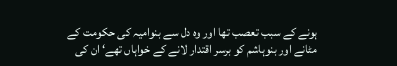ہونے کے سبب تعصب تھا اور وہ دل سے بنوامیہ کی حکومت کے مٹانے اور بنوہاشم کو برسر اقتدار لانے کے خواہاں تھے‘ ان کی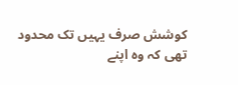کوشش صرف یہیں تک محدود تھی کہ وہ اپنے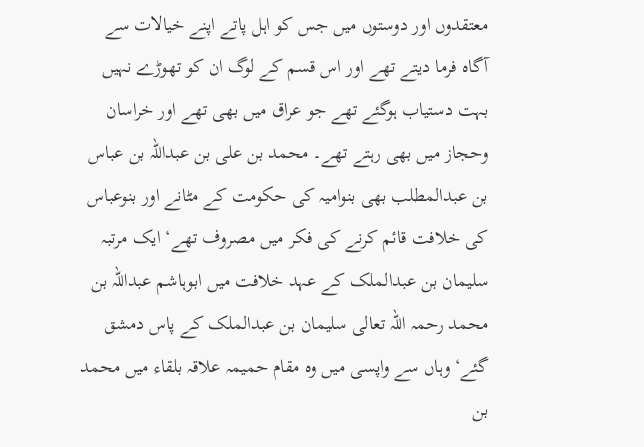معتقدوں اور دوستوں میں جس کو اہل پاتے اپنے خیالات سے آگاہ فرما دیتے تھے اور اس قسم کے لوگ ان کو تھوڑے نہیں بہت دستیاب ہوگئے تھے جو عراق میں بھی تھے اور خراسان وحجاز میں بھی رہتے تھے۔ محمد بن علی بن عبداللہ بن عباس بن عبدالمطلب بھی بنوامیہ کی حکومت کے مٹانے اور بنوعباس کی خلافت قائم کرنے کی فکر میں مصروف تھے‘ ایک مرتبہ سلیمان بن عبدالملک کے عہد خلافت میں ابوہاشم عبداللہ بن محمد رحمہ اللہ تعالی سلیمان بن عبدالملک کے پاس دمشق گئے‘ وہاں سے واپسی میں وہ مقام حمیمہ علاقہ بلقاء میں محمد بن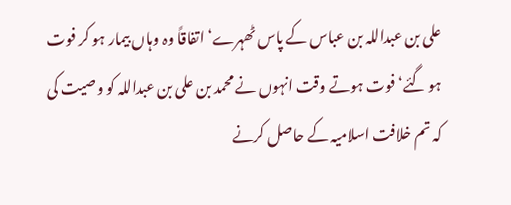علی بن عبداللہ بن عباس کے پاس ٹھہرے‘ اتفاقاً وہ وہاں بیمار ہو کر فوت ہو گئے‘ فوت ہوتے وقت انہوں نے محمد بن علی بن عبداللہ کو وصیت کی کہ تم خلافت اسلامیہ کے حاصل کرنے